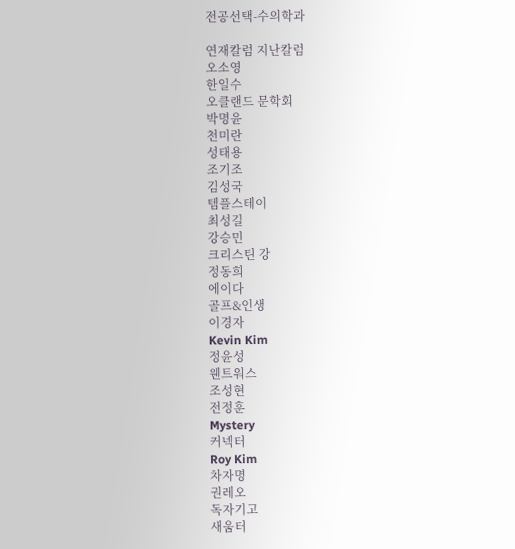전공선택-수의학과

연재칼럼 지난칼럼
오소영
한일수
오클랜드 문학회
박명윤
천미란
성태용
조기조
김성국
템플스테이
최성길
강승민
크리스틴 강
정동희
에이다
골프&인생
이경자
Kevin Kim
정윤성
웬트워스
조성현
전정훈
Mystery
커넥터
Roy Kim
차자명
권레오
독자기고
새움터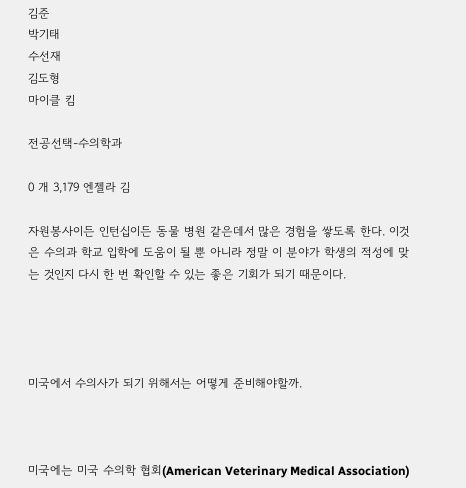김준
박기태
수선재
김도형
마이클 킴

전공선택-수의학과

0 개 3,179 엔젤라 김

자원봉사이든 인턴십이든 동물 병원 같은데서 많은 경험을 쌓도록 한다. 이것은 수의과 학교 입학에 도움이 될 뿐 아니라 정말 이 분야가 학생의 적성에 맞는 것인지 다시 한 번 확인할 수 있는 좋은 기회가 되기 때문이다.




미국에서 수의사가 되기 위해서는 어떻게 준비해야할까.



미국에는 미국 수의학 협회(American Veterinary Medical Association)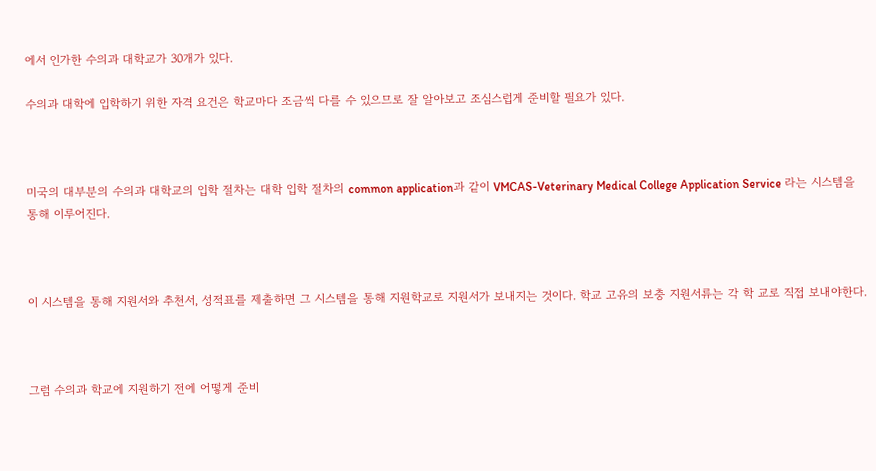에서 인가한 수의과 대학교가 30개가 있다.

수의과 대학에 입학하기 위한 자격 요건은 학교마다 조금씩 다를 수 있으므로 잘 알아보고 조심스럽게 준비할 필요가 있다.



미국의 대부분의 수의과 대학교의 입학 절차는 대학 입학 절차의 common application과 같이 VMCAS-Veterinary Medical College Application Service 라는 시스템을 통해 이루어진다.



이 시스템을 통해 지원서와 추천서, 성적표를 제출하면 그 시스템을 통해 지원학교로 지원서가 보내지는 것이다. 학교 고유의 보충 지원서류는 각 학 교로 직접 보내야한다.



그럼 수의과 학교에 지원하기 전에 어떻게 준비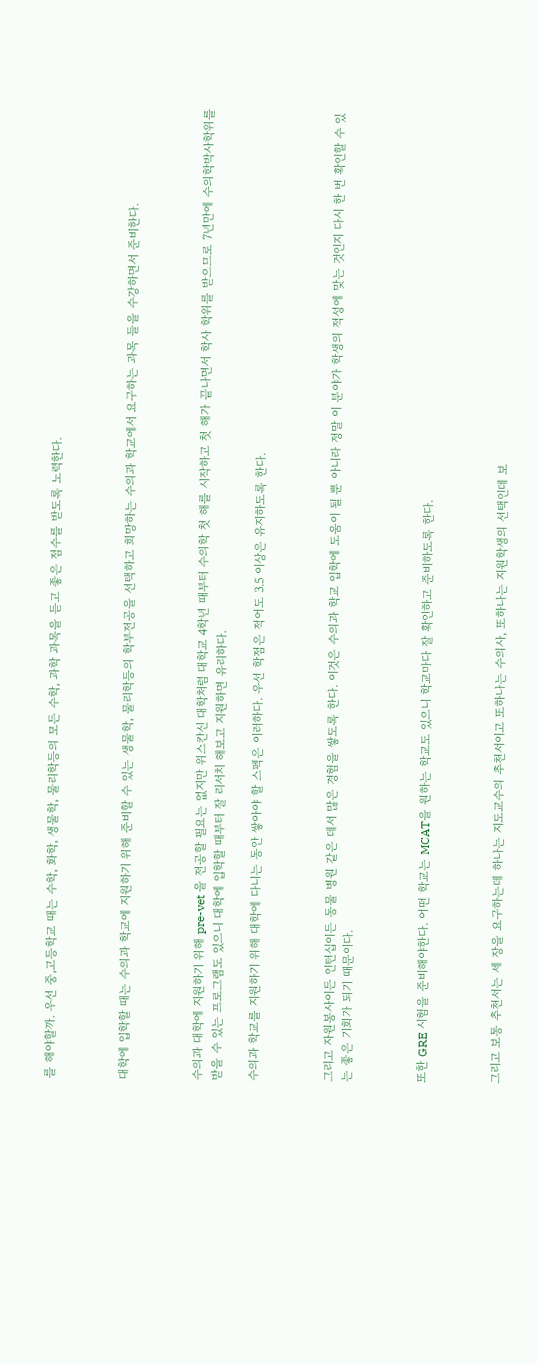를 해야할까. 우선 중,고등학교 때는 수학, 화학, 생물학, 물리학등의 모든 수학, 과학 과목을 듣고 좋은 점수를 받도록 노력한다.



대학에 입학할 때는 수의과 학교에 지원하기 위해 준비할 수 있는 생물학, 물리학등의 학부전공을 선택하고 희망하는 수의과 학교에서 요구하는 과목 들을 수강하면서 준비한다.



수의과 대학에 지원하기 위해 pre-vet 을 전공할 필요는 없지만 위스칸신 대학처럼 대학교 4학년 때부터 수의학 첫 해를 시작하고 첫 해가 끝나면서 학사 학위를 받으므로 7년만에 수의학박사학위를 받을 수 있는 프로그램도 있으니 대학에 입학할 때부터 잘 리서치 해보고 지원하면 유리하다.

수의과 학교를 지원하기 위해 대학에 다니는 동안 쌓아야 할 스펙은 이러하다. 우선 학점은 적어도 3.5 이상은 유지하도록 한다.



그리고 자원봉사이든 인턴십이든 동물 병원 같은 데서 많은 경험을 쌓도록 한다. 이것은 수의과 학교 입학에 도움이 될 뿐 아니라 정말 이 분야가 학생의 적성에 맞는 것인지 다시 한 번 확인할 수 있는 좋은 기회가 되기 때문이다.



또한 GRE 시험을 준비해야한다. 어떤 학교는 MCAT을 원하는 학교도 있으니 학교마다 잘 확인하고 준비하도록 한다.



그리고 보통 추천서는 세 장을 요구하는데 하나는 지도교수의 추천서이고 또하나는 수의사, 또하나는 지원학생의 선택인데 보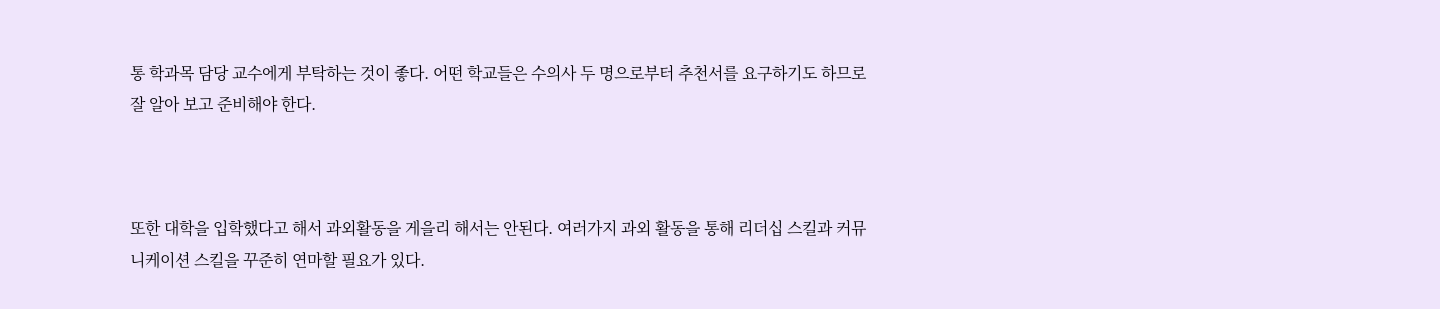통 학과목 담당 교수에게 부탁하는 것이 좋다. 어떤 학교들은 수의사 두 명으로부터 추천서를 요구하기도 하므로 잘 알아 보고 준비해야 한다.



또한 대학을 입학했다고 해서 과외활동을 게을리 해서는 안된다. 여러가지 과외 활동을 통해 리더십 스킬과 커뮤니케이션 스킬을 꾸준히 연마할 필요가 있다.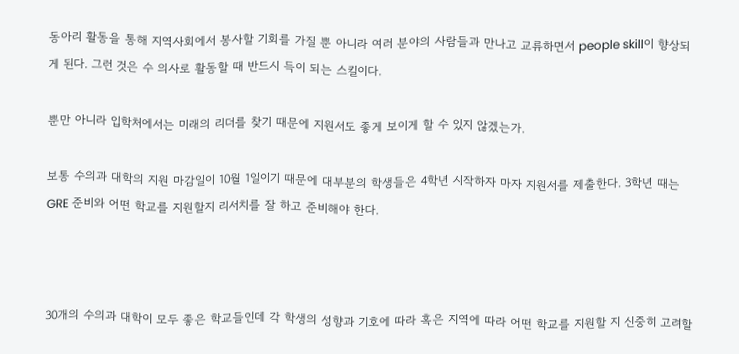동아리 활동을 통해 지역사회에서 봉사할 기회를 가질 뿐 아니라 여러 분야의 사람들과 만나고 교류하면서 people skill이 향상되게 된다. 그런 것은 수 의사로 활동할 때 반드시 득이 되는 스킬이다.

뿐만 아니라 입학처에서는 미래의 리더를 찾기 때문에 지원서도 좋게 보이게 할 수 있지 않겠는가.

보통 수의과 대학의 지원 마감일이 10월 1일이기 때문에 대부분의 학생들은 4학년 시작하자 마자 지원서를 제출한다. 3학년 때는 GRE 준비와 어떤 학교를 지원할지 리서치를 잘 하고 준비해야 한다.



30개의 수의과 대학이 모두 좋은 학교들인데 각 학생의 성향과 기호에 따라 혹은 지역에 따라 어떤 학교를 지원할 지 신중히 고려할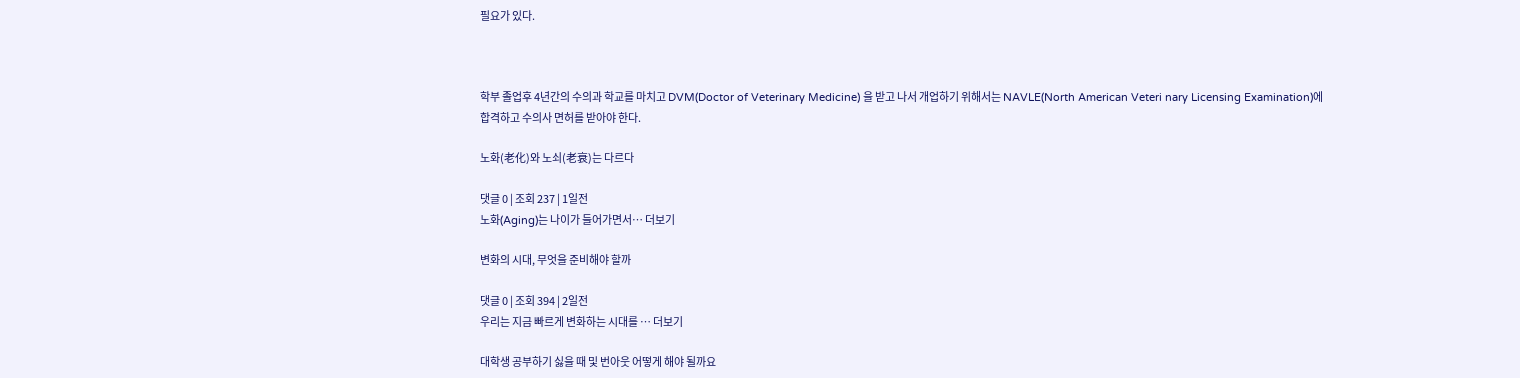필요가 있다.



학부 졸업후 4년간의 수의과 학교를 마치고 DVM(Doctor of Veterinary Medicine) 을 받고 나서 개업하기 위해서는 NAVLE(North American Veteri nary Licensing Examination)에 합격하고 수의사 면허를 받아야 한다.

노화(老化)와 노쇠(老衰)는 다르다

댓글 0 | 조회 237 | 1일전
노화(Aging)는 나이가 들어가면서… 더보기

변화의 시대, 무엇을 준비해야 할까

댓글 0 | 조회 394 | 2일전
우리는 지금 빠르게 변화하는 시대를 … 더보기

대학생 공부하기 싫을 때 및 번아웃 어떻게 해야 될까요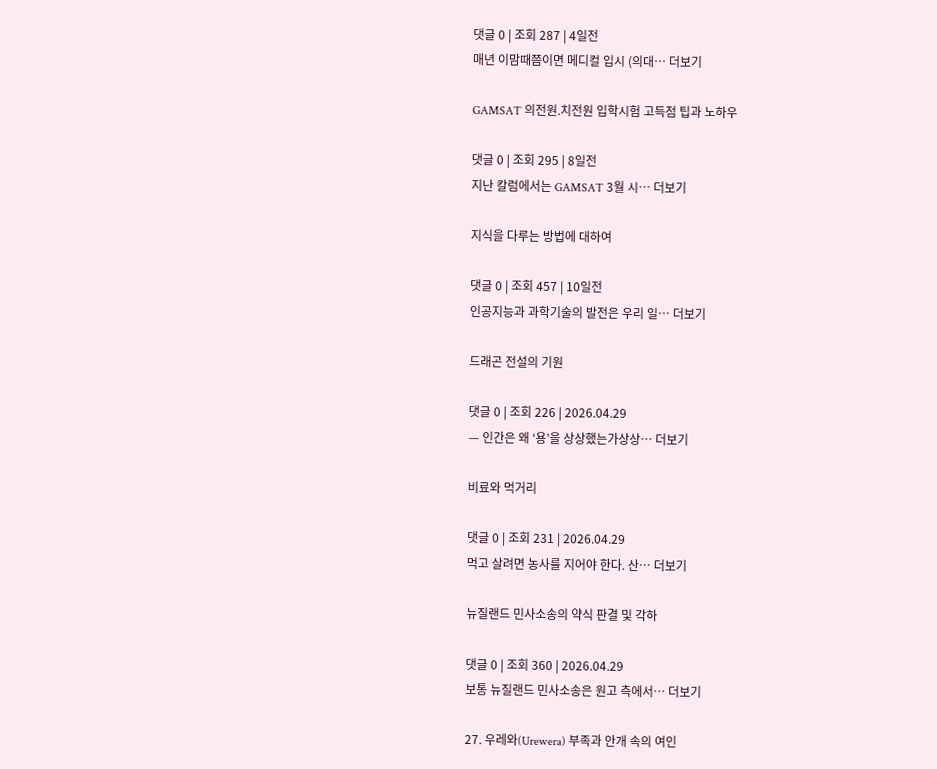댓글 0 | 조회 287 | 4일전
매년 이맘때쯤이면 메디컬 입시 (의대… 더보기

GAMSAT 의전원.치전원 입학시험 고득점 팁과 노하우

댓글 0 | 조회 295 | 8일전
지난 칼럼에서는 GAMSAT 3월 시… 더보기

지식을 다루는 방법에 대하여

댓글 0 | 조회 457 | 10일전
인공지능과 과학기술의 발전은 우리 일… 더보기

드래곤 전설의 기원

댓글 0 | 조회 226 | 2026.04.29
— 인간은 왜 ‘용’을 상상했는가상상… 더보기

비료와 먹거리

댓글 0 | 조회 231 | 2026.04.29
먹고 살려면 농사를 지어야 한다. 산… 더보기

뉴질랜드 민사소송의 약식 판결 및 각하

댓글 0 | 조회 360 | 2026.04.29
보통 뉴질랜드 민사소송은 원고 측에서… 더보기

27. 우레와(Urewera) 부족과 안개 속의 여인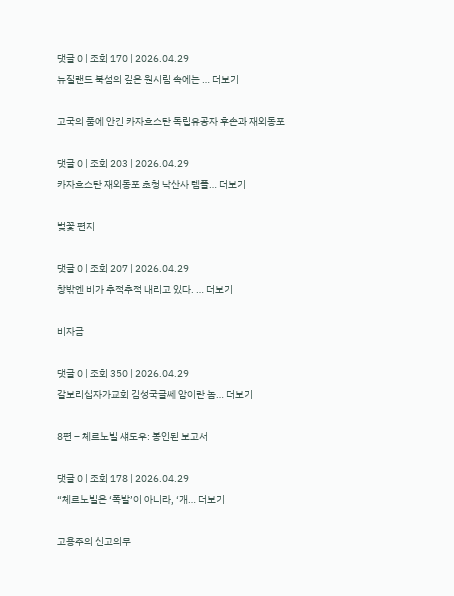댓글 0 | 조회 170 | 2026.04.29
뉴질랜드 북섬의 깊은 원시림 속에는 … 더보기

고국의 품에 안긴 카자흐스탄 독립유공자 후손과 재외동포

댓글 0 | 조회 203 | 2026.04.29
카자흐스탄 재외동포 초청 낙산사 템플… 더보기

벚꽃 편지

댓글 0 | 조회 207 | 2026.04.29
창밖엔 비가 추적추적 내리고 있다. … 더보기

비자금

댓글 0 | 조회 350 | 2026.04.29
갈보리십자가교회 김성국글쎄 암이란 놈… 더보기

8편 – 체르노빌 섀도우: 봉인된 보고서

댓글 0 | 조회 178 | 2026.04.29
“체르노빌은 ‘폭발’이 아니라, ‘개… 더보기

고용주의 신고의무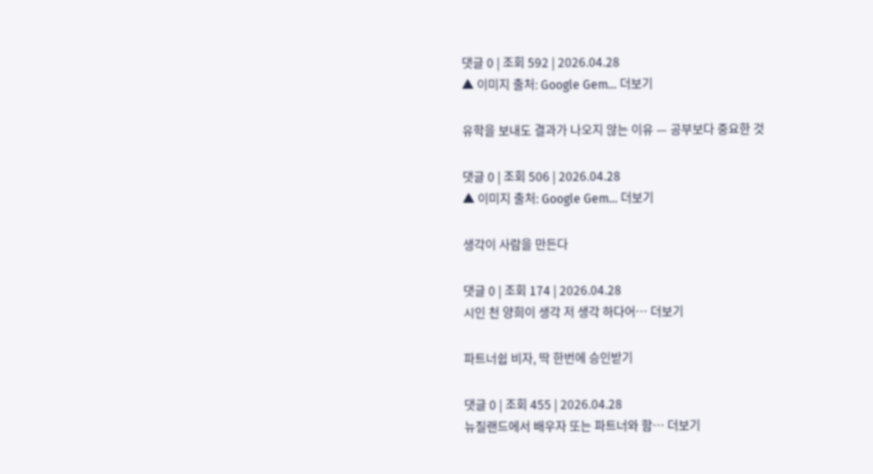댓글 0 | 조회 592 | 2026.04.28
▲ 이미지 출처: Google Gem… 더보기

유학을 보내도 결과가 나오지 않는 이유 — 공부보다 중요한 것

댓글 0 | 조회 506 | 2026.04.28
▲ 이미지 출처: Google Gem… 더보기

생각이 사람을 만든다

댓글 0 | 조회 174 | 2026.04.28
시인 천 양희이 생각 저 생각 하다어… 더보기

파트너쉽 비자, 딱 한번에 승인받기

댓글 0 | 조회 455 | 2026.04.28
뉴질랜드에서 배우자 또는 파트너와 함… 더보기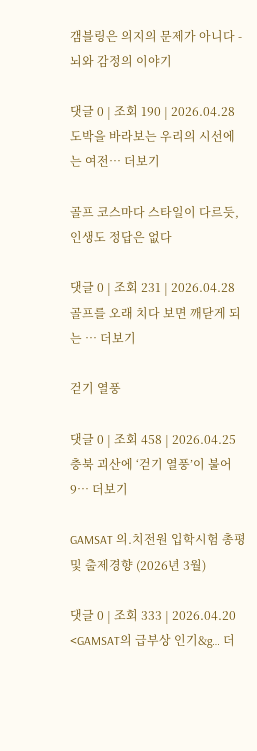갬블링은 의지의 문제가 아니다 - 뇌와 감정의 이야기

댓글 0 | 조회 190 | 2026.04.28
도박을 바라보는 우리의 시선에는 여전… 더보기

골프 코스마다 스타일이 다르듯, 인생도 정답은 없다

댓글 0 | 조회 231 | 2026.04.28
골프를 오래 치다 보면 깨닫게 되는 … 더보기

걷기 열풍

댓글 0 | 조회 458 | 2026.04.25
충북 괴산에 ‘걷기 열풍’이 불어 9… 더보기

GAMSAT 의.치전원 입학시험 총평 및 출제경향 (2026년 3월)

댓글 0 | 조회 333 | 2026.04.20
<GAMSAT의 급부상 인기&g… 더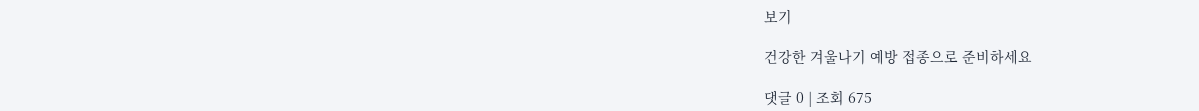보기

건강한 겨울나기 예방 접종으로 준비하세요

댓글 0 | 조회 675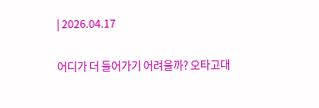| 2026.04.17

어디가 더 들어가기 어려울까? 오타고대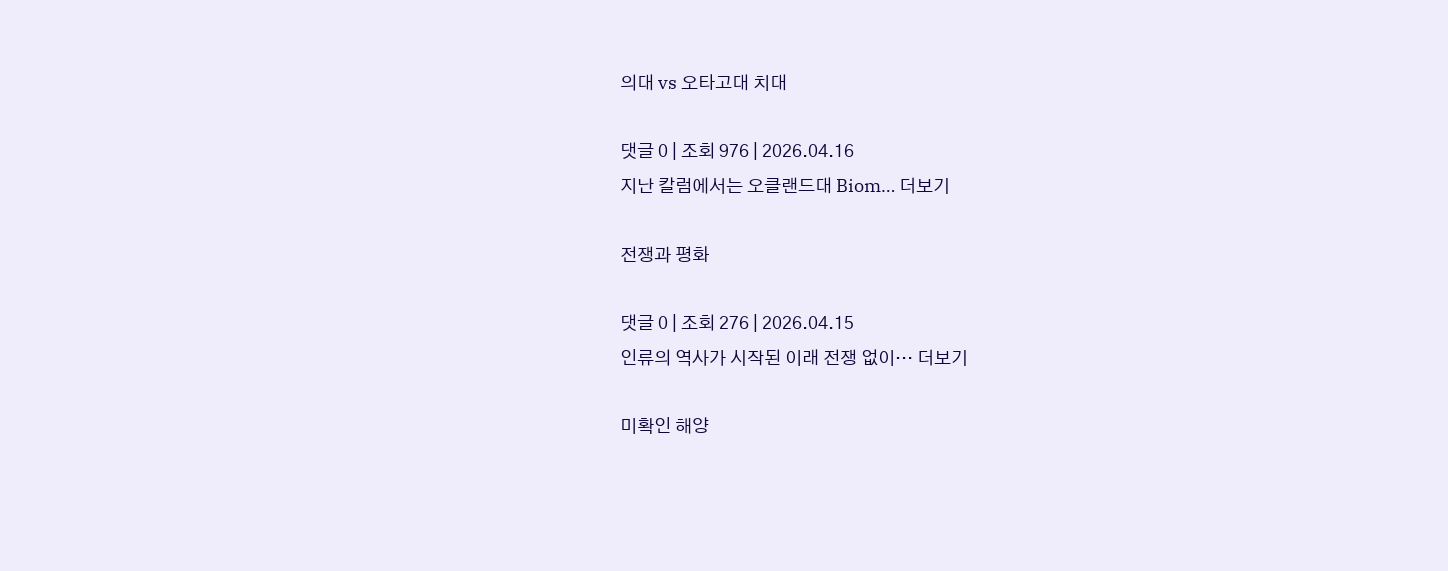의대 vs 오타고대 치대

댓글 0 | 조회 976 | 2026.04.16
지난 칼럼에서는 오클랜드대 Biom… 더보기

전쟁과 평화

댓글 0 | 조회 276 | 2026.04.15
인류의 역사가 시작된 이래 전쟁 없이… 더보기

미확인 해양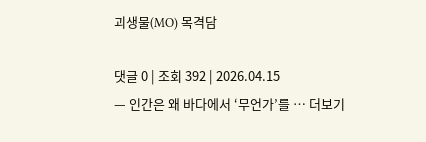괴생물(MO) 목격담

댓글 0 | 조회 392 | 2026.04.15
— 인간은 왜 바다에서 ‘무언가’를 … 더보기